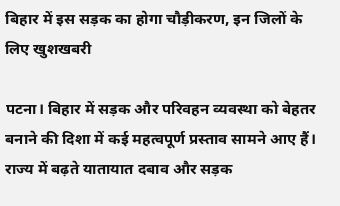बिहार में इस सड़क का होगा चौड़ीकरण, इन जिलों के लिए खुशखबरी

पटना। बिहार में सड़क और परिवहन व्यवस्था को बेहतर बनाने की दिशा में कई महत्वपूर्ण प्रस्ताव सामने आए हैं। राज्य में बढ़ते यातायात दबाव और सड़क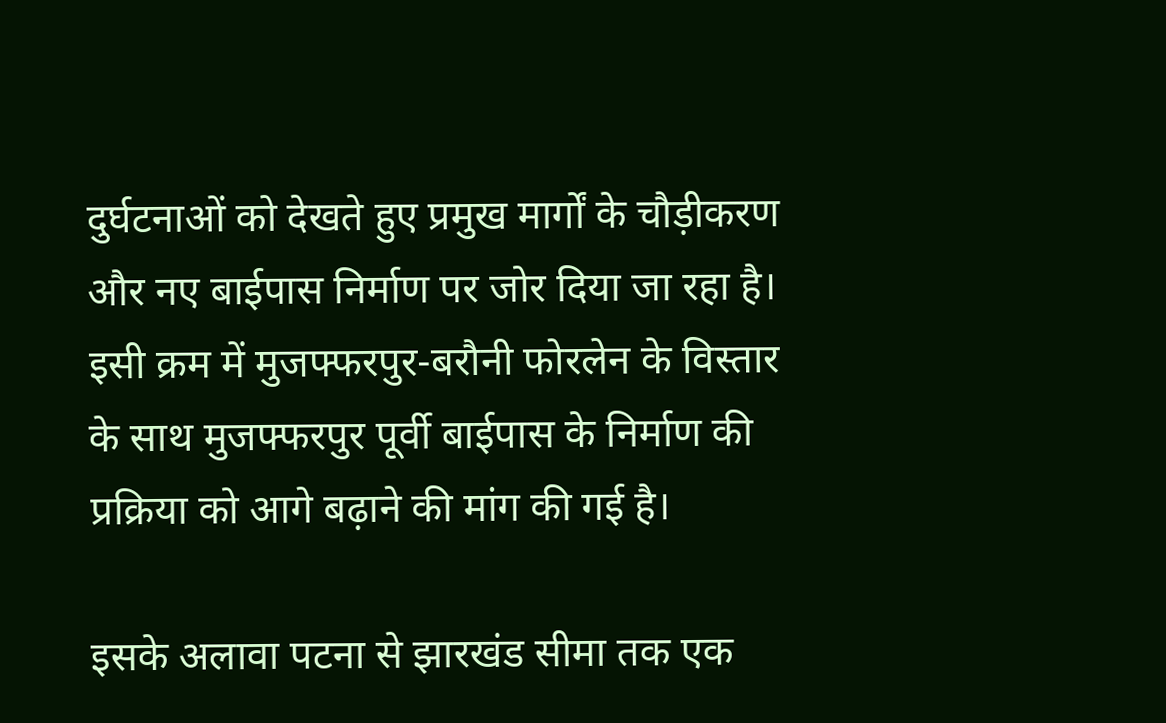दुर्घटनाओं को देखते हुए प्रमुख मार्गों के चौड़ीकरण और नए बाईपास निर्माण पर जोर दिया जा रहा है। इसी क्रम में मुजफ्फरपुर-बरौनी फोरलेन के विस्तार के साथ मुजफ्फरपुर पूर्वी बाईपास के निर्माण की प्रक्रिया को आगे बढ़ाने की मांग की गई है।

इसके अलावा पटना से झारखंड सीमा तक एक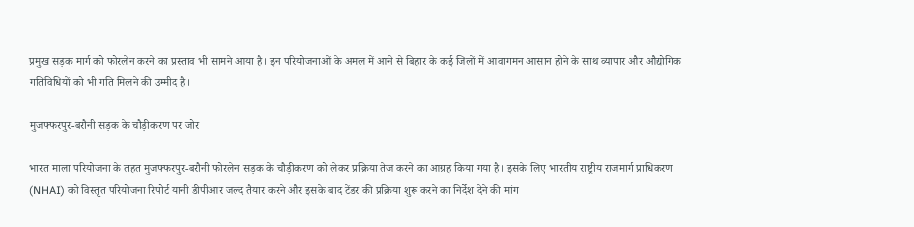प्रमुख सड़क मार्ग को फोरलेन करने का प्रस्ताव भी सामने आया है। इन परियोजनाओं के अमल में आने से बिहार के कई जिलों में आवागमन आसान होने के साथ व्यापार और औद्योगिक गतिविधियों को भी गति मिलने की उम्मीद है।

मुजफ्फरपुर-बरौनी सड़क के चौड़ीकरण पर जोर

भारत माला परियोजना के तहत मुजफ्फरपुर-बरौनी फोरलेन सड़क के चौड़ीकरण को लेकर प्रक्रिया तेज करने का आग्रह किया गया है। इसके लिए भारतीय राष्ट्रीय राजमार्ग प्राधिकरण (NHAI) को विस्तृत परियोजना रिपोर्ट यानी डीपीआर जल्द तैयार करने और इसके बाद टेंडर की प्रक्रिया शुरू करने का निर्देश देने की मांग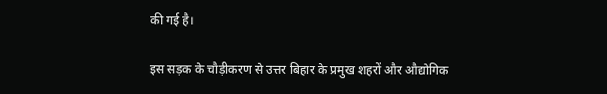की गई है।

इस सड़क के चौड़ीकरण से उत्तर बिहार के प्रमुख शहरों और औद्योगिक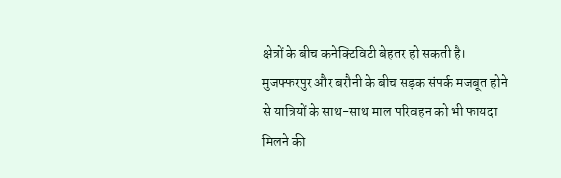क्षेत्रों के बीच कनेक्टिविटी बेहतर हो सकती है। मुजफ्फरपुर और बरौनी के बीच सड़क संपर्क मजबूत होने से यात्रियों के साथ-साथ माल परिवहन को भी फायदा मिलने की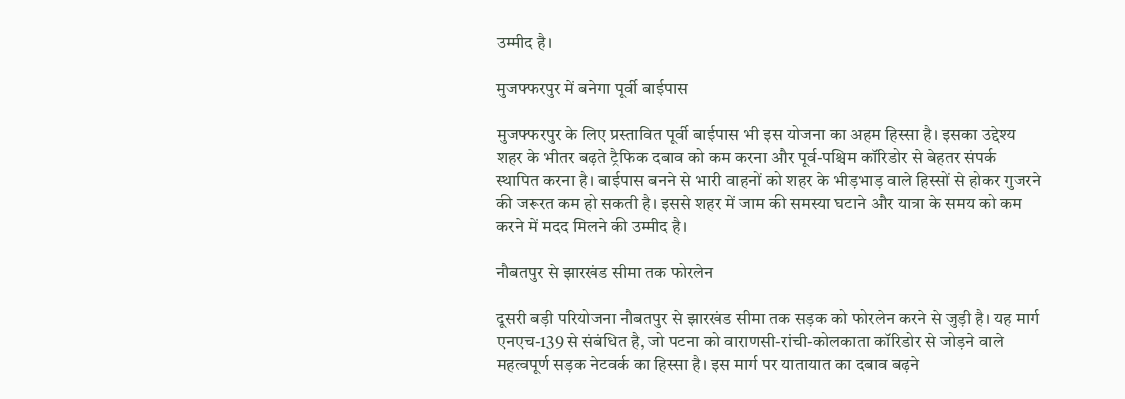उम्मीद है।

मुजफ्फरपुर में बनेगा पूर्वी बाईपास

मुजफ्फरपुर के लिए प्रस्तावित पूर्वी बाईपास भी इस योजना का अहम हिस्सा है। इसका उद्देश्य शहर के भीतर बढ़ते ट्रैफिक दबाव को कम करना और पूर्व-पश्चिम कॉरिडोर से बेहतर संपर्क स्थापित करना है। बाईपास बनने से भारी वाहनों को शहर के भीड़भाड़ वाले हिस्सों से होकर गुजरने की जरूरत कम हो सकती है। इससे शहर में जाम की समस्या घटाने और यात्रा के समय को कम करने में मदद मिलने की उम्मीद है।

नौबतपुर से झारखंड सीमा तक फोरलेन

दूसरी बड़ी परियोजना नौबतपुर से झारखंड सीमा तक सड़क को फोरलेन करने से जुड़ी है। यह मार्ग एनएच-139 से संबंधित है, जो पटना को वाराणसी-रांची-कोलकाता कॉरिडोर से जोड़ने वाले महत्वपूर्ण सड़क नेटवर्क का हिस्सा है। इस मार्ग पर यातायात का दबाव बढ़ने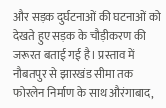और सड़क दुर्घटनाओं की घटनाओं को देखते हुए सड़क के चौड़ीकरण की जरूरत बताई गई है। प्रस्ताव में नौबतपुर से झारखंड सीमा तक फोरलेन निर्माण के साथ औरंगाबाद,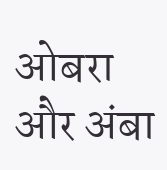ओबरा और अंबा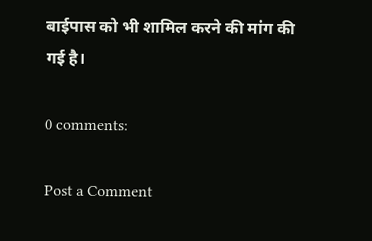बाईपास को भी शामिल करने की मांग की गई है।

0 comments:

Post a Comment